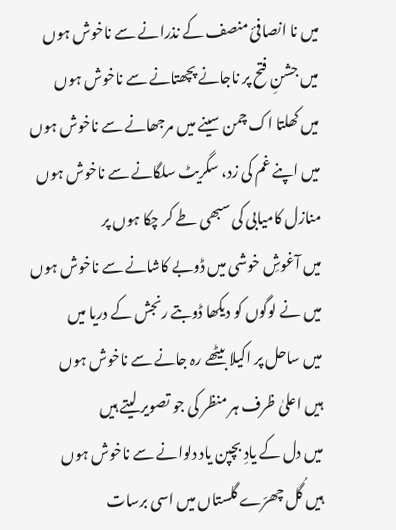میں نا انصافئ منصف کے نذرانے سے ناخوش ہوں
میں جشنِ فتح پر ناجانے پچھتانے سے ناخوش ہوں
میں کھلتا اک چمن سینے میں مرجھانے سے ناخوش ہوں
میں اپنے غم کی زد، سگریٹ سلگانے سے ناخوش ہوں
منازل کامیابی کی سبھی طے کر چکا ہوں پر
میں آغوشِ خوشی میں ڈوبے کاشانے سے ناخوش ہوں
میں نے لوگوں کو دیکھا ڈوبتے رنجش کے دریا میں
میں ساحل پر اکیلا بیٹھے رہ جانے سے ناخوش ہوں
ہیں اعلیٰ ظرف ہر منظر کی جو تصویر لیتے ہیں
میں دل کے یادِ بچپن یاد دلوانے سے ناخوش ہوں
ہیں گُل چھرّے گلستاں میں اسی برسات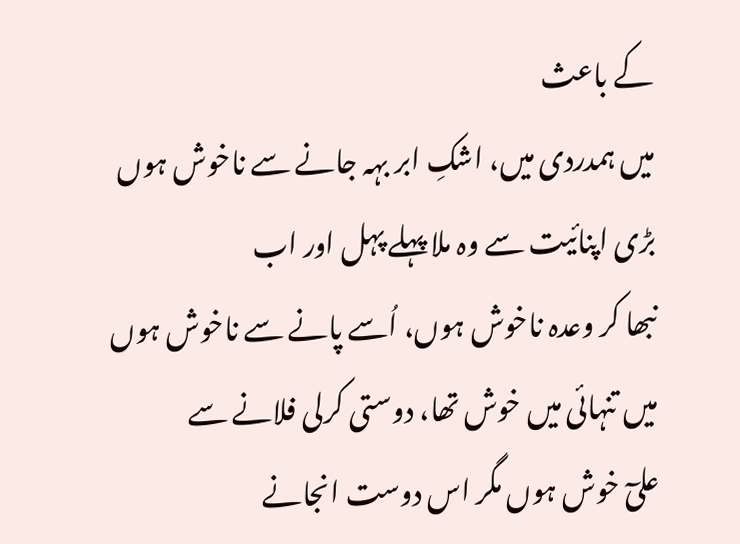کے باعث
میں ہمدردی میں، اشکِ ابر بہہ جانے سے ناخوش ہوں
بڑی اپنائیت سے وہ ملا پہلے پہل اور اب
نبھا کر وعدہ ناخوش ہوں، اُسے پانے سے ناخوش ہوں
میں تنہائی میں خوش تھا، دوستی کرلی فلانے سے
علیٓ خوش ہوں مگر اس دوست انجانے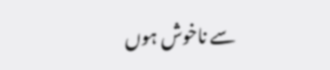سے ناخوش ہوں